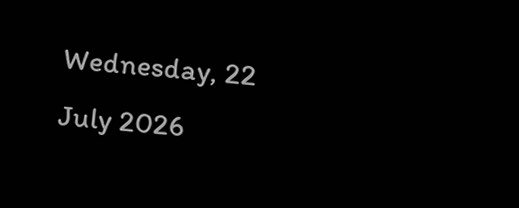Wednesday, 22 July 2026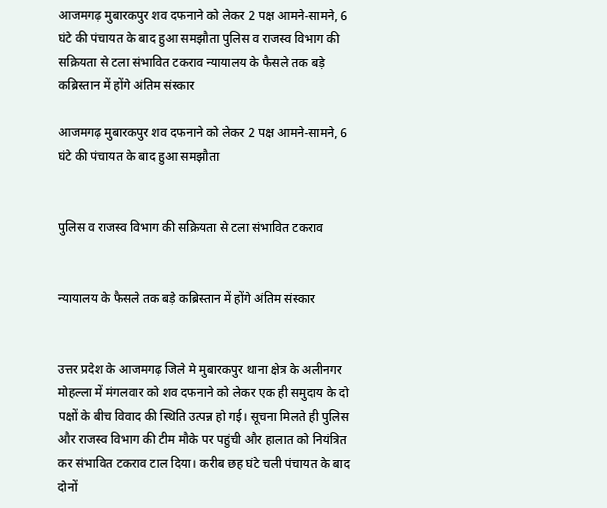आजमगढ़ मुबारकपुर शव दफनाने को लेकर 2 पक्ष आमने-सामने, 6 घंटे की पंचायत के बाद हुआ समझौता पुलिस व राजस्व विभाग की सक्रियता से टला संभावित टकराव न्यायालय के फैसले तक बड़े कब्रिस्तान में होंगे अंतिम संस्कार

आजमगढ़ मुबारकपुर शव दफनाने को लेकर 2 पक्ष आमने-सामने, 6 घंटे की पंचायत के बाद हुआ समझौता


पुलिस व राजस्व विभाग की सक्रियता से टला संभावित टकराव


न्यायालय के फैसले तक बड़े कब्रिस्तान में होंगे अंतिम संस्कार


उत्तर प्रदेश के आजमगढ़ जिले मे मुबारकपुर थाना क्षेत्र के अलीनगर मोहल्ला में मंगलवार को शव दफनाने को लेकर एक ही समुदाय के दो पक्षों के बीच विवाद की स्थिति उत्पन्न हो गई। सूचना मिलते ही पुलिस और राजस्व विभाग की टीम मौके पर पहुंची और हालात को नियंत्रित कर संभावित टकराव टाल दिया। करीब छह घंटे चली पंचायत के बाद दोनों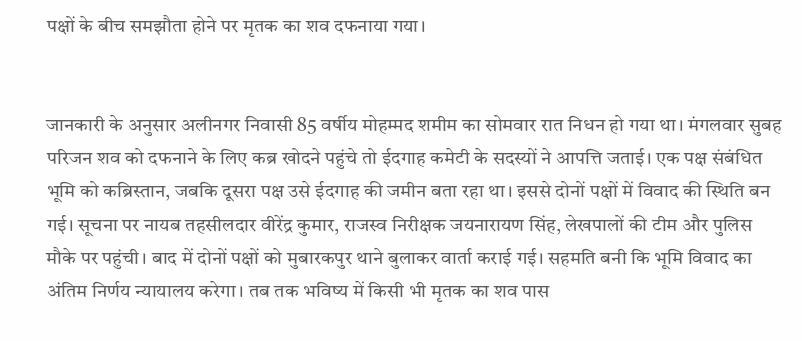पक्षों के बीच समझौता होने पर मृतक का शव दफनाया गया।


जानकारी के अनुसार अलीनगर निवासी 85 वर्षीय मोहम्मद शमीम का सोमवार रात निधन हो गया था। मंगलवार सुबह परिजन शव को दफनाने के लिए कब्र खोदने पहुंचे तो ईदगाह कमेटी के सदस्यों ने आपत्ति जताई। एक पक्ष संबंधित भूमि को कब्रिस्तान, जबकि दूसरा पक्ष उसे ईदगाह की जमीन बता रहा था। इससे दोनों पक्षों में विवाद की स्थिति बन गई। सूचना पर नायब तहसीलदार वीरेंद्र कुमार, राजस्व निरीक्षक जयनारायण सिंह, लेखपालों की टीम और पुलिस मौके पर पहुंची। बाद में दोनों पक्षों को मुबारकपुर थाने बुलाकर वार्ता कराई गई। सहमति बनी कि भूमि विवाद का अंतिम निर्णय न्यायालय करेगा। तब तक भविष्य में किसी भी मृतक का शव पास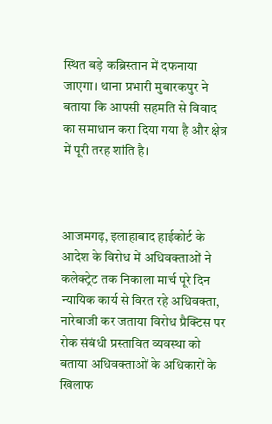स्थित बड़े कब्रिस्तान में दफनाया जाएगा। थाना प्रभारी मुबारकपुर ने बताया कि आपसी सहमति से विवाद का समाधान करा दिया गया है और क्षेत्र में पूरी तरह शांति है।



आजमगढ़, इलाहाबाद हाईकोर्ट के आदेश के विरोध में अधिवक्ताओं ने कलेक्ट्रेट तक निकाला मार्च पूरे दिन न्यायिक कार्य से विरत रहे अधिवक्ता, नारेबाजी कर जताया विरोध प्रैक्टिस पर रोक संबंधी प्रस्तावित व्यवस्था को बताया अधिवक्ताओं के अधिकारों के खिलाफ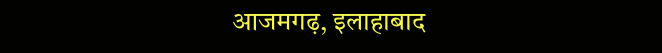आजमगढ़, इलाहाबाद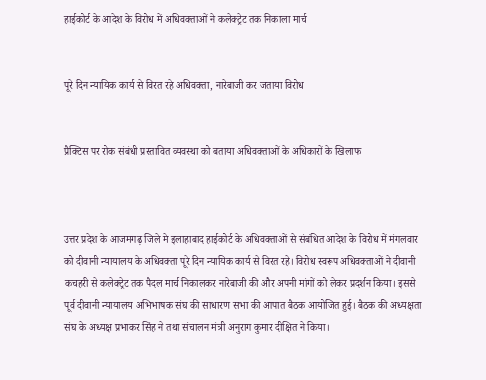हाईकोर्ट के आदेश के विरोध में अधिवक्ताओं ने कलेक्ट्रेट तक निकाला मार्च


पूरे दिन न्यायिक कार्य से विरत रहे अधिवक्ता, नारेबाजी कर जताया विरोध


प्रैक्टिस पर रोक संबंधी प्रस्तावित व्यवस्था को बताया अधिवक्ताओं के अधिकारों के खिलाफ



उत्तर प्रदेश के आजमगढ़ जिले मे इलाहाबाद हाईकोर्ट के अधिवक्ताओं से संबंधित आदेश के विरोध में मंगलवार को दीवानी न्यायालय के अधिवक्ता पूरे दिन न्यायिक कार्य से विरत रहे। विरोध स्वरूप अधिवक्ताओं ने दीवानी कचहरी से कलेक्ट्रेट तक पैदल मार्च निकालकर नारेबाजी की और अपनी मांगों को लेकर प्रदर्शन किया। इससे पूर्व दीवानी न्यायालय अभिभाषक संघ की साधारण सभा की आपात बैठक आयोजित हुई। बैठक की अध्यक्षता संघ के अध्यक्ष प्रभाकर सिंह ने तथा संचालन मंत्री अनुराग कुमार दीक्षित ने किया।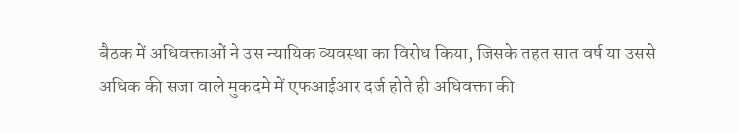बैठक में अधिवक्ताओं ने उस न्यायिक व्यवस्था का विरोध किया, जिसके तहत सात वर्ष या उससे अधिक की सजा वाले मुकदमे में एफआईआर दर्ज होते ही अधिवक्ता की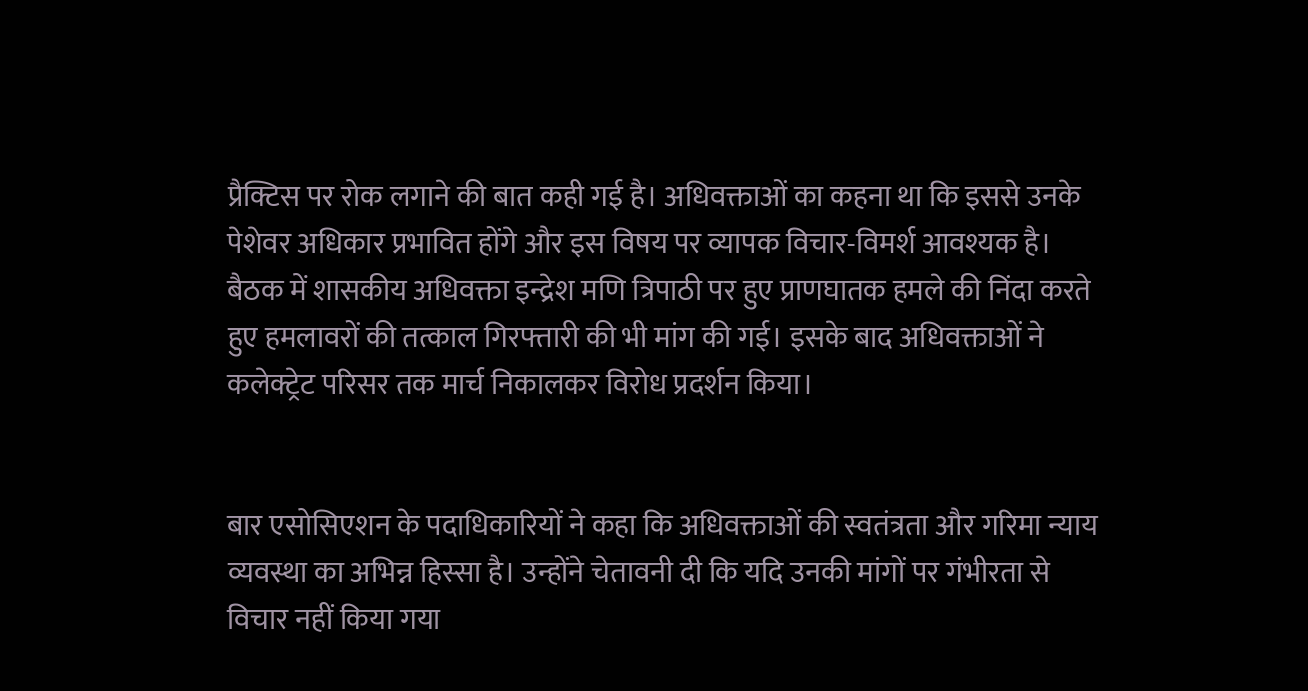प्रैक्टिस पर रोक लगाने की बात कही गई है। अधिवक्ताओं का कहना था कि इससे उनके पेशेवर अधिकार प्रभावित होंगे और इस विषय पर व्यापक विचार-विमर्श आवश्यक है। बैठक में शासकीय अधिवक्ता इन्द्रेश मणि त्रिपाठी पर हुए प्राणघातक हमले की निंदा करते हुए हमलावरों की तत्काल गिरफ्तारी की भी मांग की गई। इसके बाद अधिवक्ताओं ने कलेक्ट्रेट परिसर तक मार्च निकालकर विरोध प्रदर्शन किया।


बार एसोसिएशन के पदाधिकारियों ने कहा कि अधिवक्ताओं की स्वतंत्रता और गरिमा न्याय व्यवस्था का अभिन्न हिस्सा है। उन्होंने चेतावनी दी कि यदि उनकी मांगों पर गंभीरता से विचार नहीं किया गया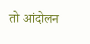तो आंदोलन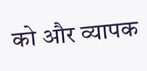को और व्यापक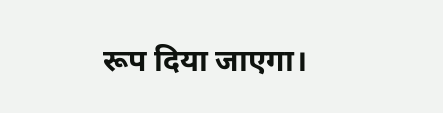रूप दिया जाएगा।